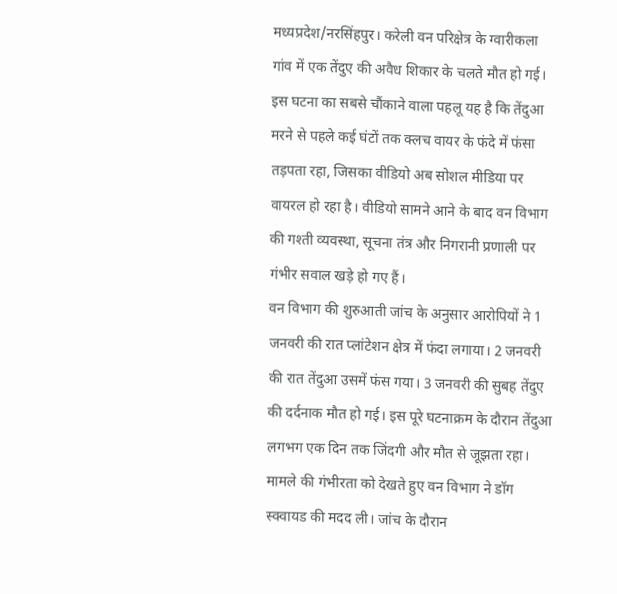मध्यप्रदेश/नरसिंहपुर। करेली वन परिक्षेत्र के ग्वारीकला गांव में एक तेंदुए की अवैध शिकार के चलते मौत हो गई। इस घटना का सबसे चौंकाने वाला पहलू यह है कि तेंदुआ मरने से पहले कई घंटों तक क्लच वायर के फंदे में फंसा तड़पता रहा, जिसका वीडियो अब सोशल मीडिया पर वायरल हो रहा है। वीडियो सामने आने के बाद वन विभाग की गश्ती व्यवस्था, सूचना तंत्र और निगरानी प्रणाली पर गंभीर सवाल खड़े हो गए हैं।
वन विभाग की शुरुआती जांच के अनुसार आरोपियों ने 1 जनवरी की रात प्लांटेशन क्षेत्र में फंदा लगाया। 2 जनवरी की रात तेंदुआ उसमें फंस गया। 3 जनवरी की सुबह तेंदुए की दर्दनाक मौत हो गई। इस पूरे घटनाक्रम के दौरान तेंदुआ लगभग एक दिन तक जिंदगी और मौत से जूझता रहा। मामले की गंभीरता को देखते हुए वन विभाग ने डॉग स्क्वायड की मदद ली। जांच के दौरान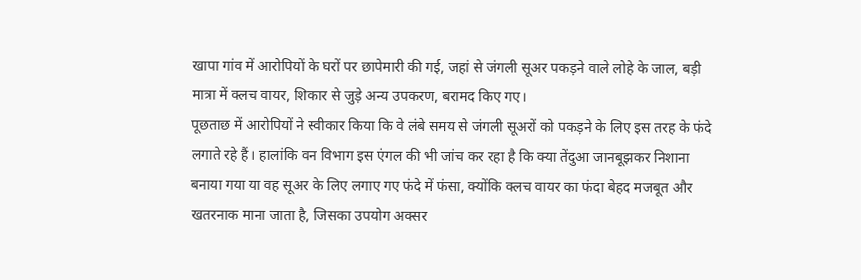खापा गांव में आरोपियों के घरों पर छापेमारी की गई, जहां से जंगली सूअर पकड़ने वाले लोहे के जाल, बड़ी मात्रा में क्लच वायर, शिकार से जुड़े अन्य उपकरण, बरामद किए गए।
पूछताछ में आरोपियों ने स्वीकार किया कि वे लंबे समय से जंगली सूअरों को पकड़ने के लिए इस तरह के फंदे लगाते रहे हैं। हालांकि वन विभाग इस एंगल की भी जांच कर रहा है कि क्या तेंदुआ जानबूझकर निशाना बनाया गया या वह सूअर के लिए लगाए गए फंदे में फंसा, क्योंकि क्लच वायर का फंदा बेहद मजबूत और खतरनाक माना जाता है, जिसका उपयोग अक्सर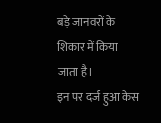बड़े जानवरों के शिकार में किया जाता है।
इन पर दर्ज हुआ केस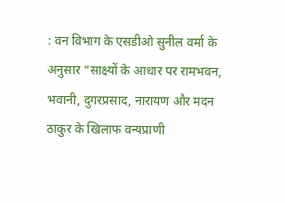: वन विभाग के एसडीओ सुनील वर्मा के अनुसार “साक्ष्यों के आधार पर रामभवन, भवानी, दुगरप्रसाद, नारायण और मदन ठाकुर के खिलाफ वन्यप्राणी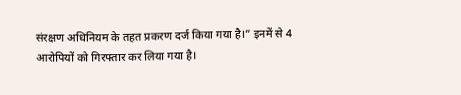संरक्षण अधिनियम के तहत प्रकरण दर्ज किया गया है।” इनमें से 4 आरोपियों को गिरफ्तार कर लिया गया है।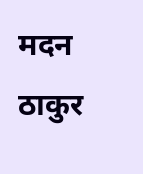मदन ठाकुर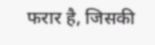फरार है, जिसकी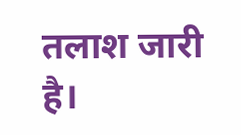तलाश जारी है।